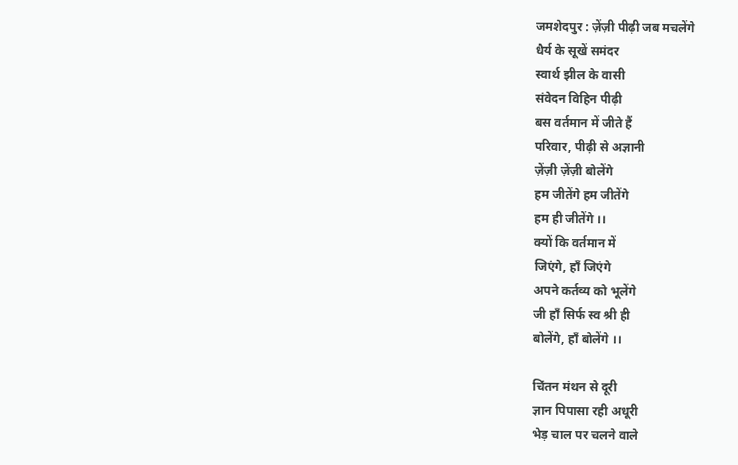जमशेदपुर : ज़ेंज़ी पीढ़ी जब मचलेंगे
धैर्य के सूखें समंदर
स्वार्थ झील के वासी
संवेदन विहिन पीढ़ी
बस वर्तमान में जीते हैं
परिवार, पीढ़ी से अज्ञानी
ज़ेंज़ी ज़ेंज़ी बोलेंगे
हम जीतेंगे हम जीतेंगे
हम ही जीतेंगे ।।
क्यों कि वर्तमान में
जिएंगे, हाँ जिएंगे
अपने कर्तव्य को भूलेंगे
जी हाँ सिर्फ स्व श्री ही
बोलेंगे, हाँ बोलेंगे ।।

चिंतन मंथन से दूरी
ज्ञान पिपासा रही अधूरी
भेड़ चाल पर चलने वाले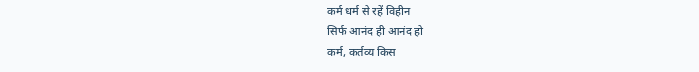कर्म धर्म से रहें विहीन
सिर्फ आनंद ही आनंद हो
कर्म, कर्तव्य किस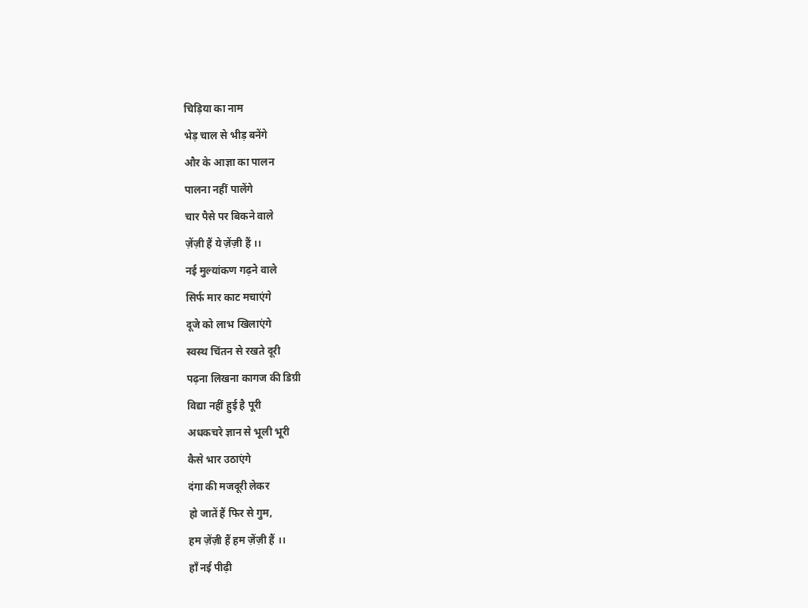चिड़िया का नाम
भेड़ चाल से भीड़ बनेंगे
और के आज्ञा का पालन
पालना नहीं पालेंगे
चार पैसे पर बिकने वाले
ज़ेंज़ी हैं ये ज़ेंज़ी हैं ।।
नई मुल्यांकण गढ़ने वाले
सिर्फ मार काट मचाएंगे
दूजे को लाभ खिलाएंगे
स्वस्थ चिंतन से रखते दूरी
पढ़ना लिखना कागज की डिग्री
विद्या नहीं हुई है पूरी
अधकचरे ज्ञान से भूली भूरी
कैसे भार उठाएंगे
दंगा की मजदूरी लेकर
हो जातें हैं फिर से गुम,
हम ज़ेंज़ी हैं हम ज़ेंज़ी हैं ।।
हाँ नई पीढ़ी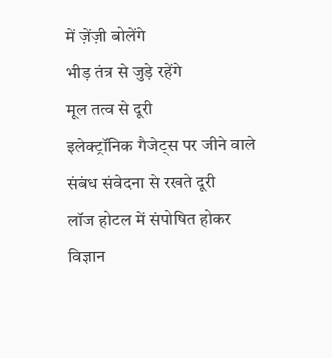में ज़ेंज़ी बोलेंगे
भीड़ तंत्र से जुड़े रहेंगे
मूल तत्व से दूरी
इलेक्ट्रॉनिक गैजेट्स पर जीने वाले
संबंध संवेदना से रखते दूरी
लॉज होटल में संपोषित होकर
विज्ञान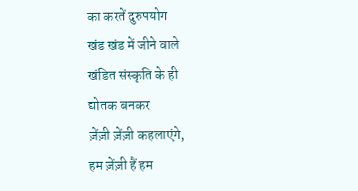का करतें दुरुपयोग
खंड खंड में जीने वाले
खंडित संस्कृति के ही
द्योतक बनकर
ज़ेंज़ी ज़ेंज़ी कहलाएंगे,
हम ज़ेंज़ी हैं हम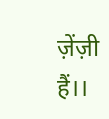ज़ेंज़ी हैं।।